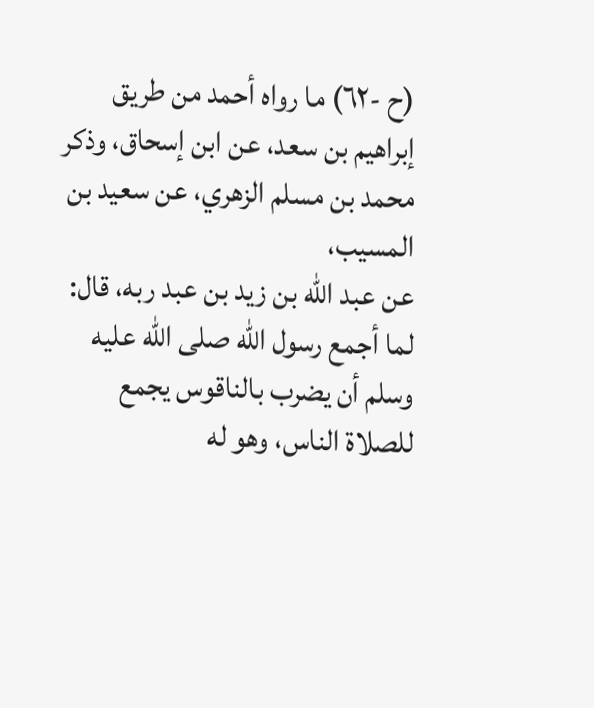(ح -٦٢) ما رواه أحمد من طريق إبراهيم بن سعد، عن ابن إسحاق، وذكر محمد بن مسلم الزهري، عن سعيد بن المسيب،
عن عبد الله بن زيد بن عبد ربه، قال: لما أجمع رسول الله صلى الله عليه وسلم أن يضرب بالناقوس يجمع للصلاة الناس، وهو له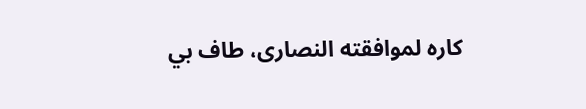كاره لموافقته النصارى، طاف بي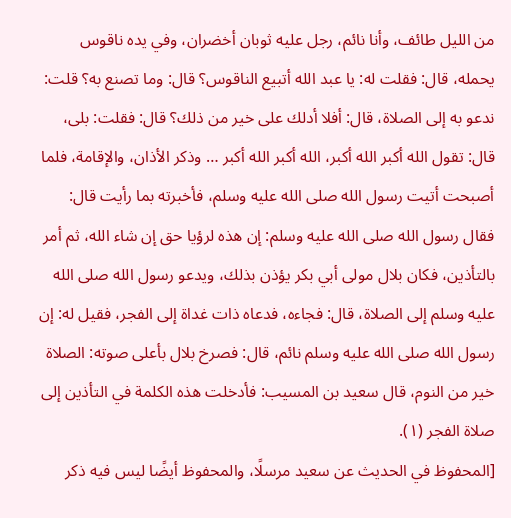من الليل طائف، وأنا نائم، رجل عليه ثوبان أخضران، وفي يده ناقوس يحمله، قال: فقلت له: يا عبد الله أتبيع الناقوس؟ قال: وما تصنع به؟ قلت: ندعو به إلى الصلاة، قال: أفلا أدلك على خير من ذلك؟ قال: فقلت: بلى، قال: تقول الله أكبر الله أكبر، الله أكبر الله أكبر … وذكر الأذان، والإقامة، فلما أصبحت أتيت رسول الله صلى الله عليه وسلم، فأخبرته بما رأيت قال: فقال رسول الله صلى الله عليه وسلم: إن هذه لرؤيا حق إن شاء الله، ثم أمر بالتأذين، فكان بلال مولى أبي بكر يؤذن بذلك، ويدعو رسول الله صلى الله عليه وسلم إلى الصلاة، قال: فجاءه، فدعاه ذات غداة إلى الفجر، فقيل له: إن رسول الله صلى الله عليه وسلم نائم، قال: فصرخ بلال بأعلى صوته: الصلاة خير من النوم، قال سعيد بن المسيب: فأدخلت هذه الكلمة في التأذين إلى صلاة الفجر (١).
[المحفوظ في الحديث عن سعيد مرسلًا، والمحفوظ أيضًا ليس فيه ذكر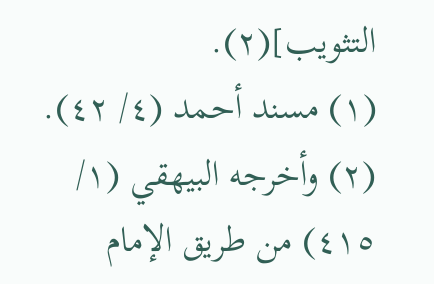التثويب](٢).
(١) مسند أحمد (٤/ ٤٢). (٢) وأخرجه البيهقي (١/ ٤١٥) من طريق الإمام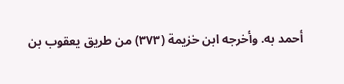أحمد به. وأخرجه ابن خزيمة (٣٧٣) من طريق يعقوب بن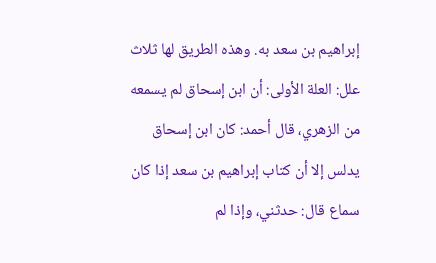إبراهيم بن سعد به. وهذه الطريق لها ثلاث علل: العلة الأولى: أن ابن إسحاق لم يسمعه من الزهري، قال أحمد: كان ابن إسحاق يدلس إلا أن كتاب إبراهيم بن سعد إذا كان سماع قال: حدثني، وإذا لم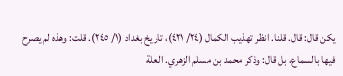يكن قال: قال. قلنا. انظر تهذيب الكمال (٢٤/ ٤٢١)، تاريخ بغداد (١/ ٢٤٥). قلت: وهذه لم يصرح فيها بالسماع، بل قال: وذكر محمد بن مسلم الزهري. العلة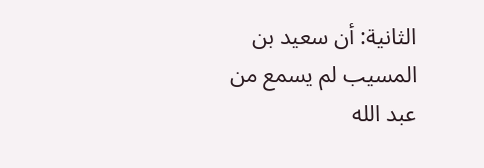الثانية: أن سعيد بن المسيب لم يسمع من عبد الله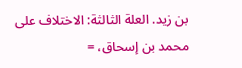بن زيد. العلة الثالثة: الاختلاف على محمد بن إسحاق، =